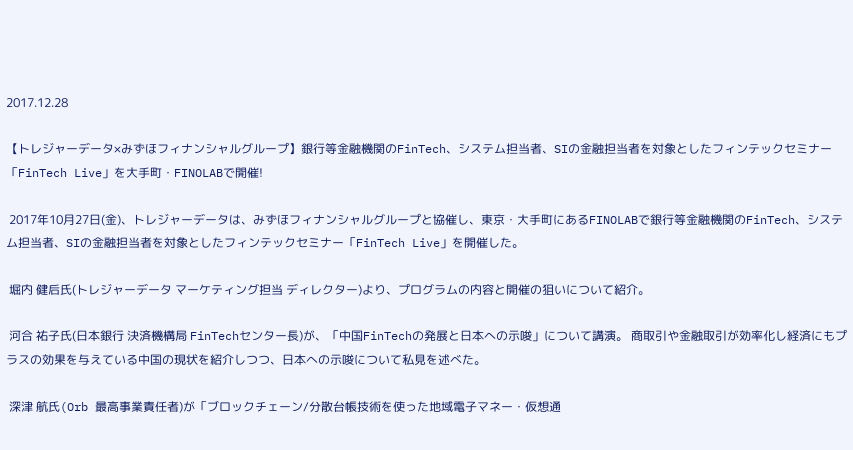2017.12.28

【トレジャーデータ×みずほフィナンシャルグループ】銀行等金融機関のFinTech、システム担当者、SIの金融担当者を対象としたフィンテックセミナー「FinTech Live」を大手町・FINOLABで開催!

 2017年10月27日(金)、トレジャーデータは、みずほフィナンシャルグループと協催し、東京・大手町にあるFINOLABで銀行等金融機関のFinTech、システム担当者、SIの金融担当者を対象としたフィンテックセミナー「FinTech Live」を開催した。

 堀内 健后氏(トレジャーデータ マーケティング担当 ディレクター)より、プログラムの内容と開催の狙いについて紹介。

 河合 祐子氏(日本銀行 決済機構局 FinTechセンター長)が、「中国FinTechの発展と日本への示唆」について講演。 商取引や金融取引が効率化し経済にもプラスの効果を与えている中国の現状を紹介しつつ、日本への示唆について私見を述べた。

 深津 航氏(Orb 最高事業責任者)が「ブロックチェーン/分散台帳技術を使った地域電子マネー・仮想通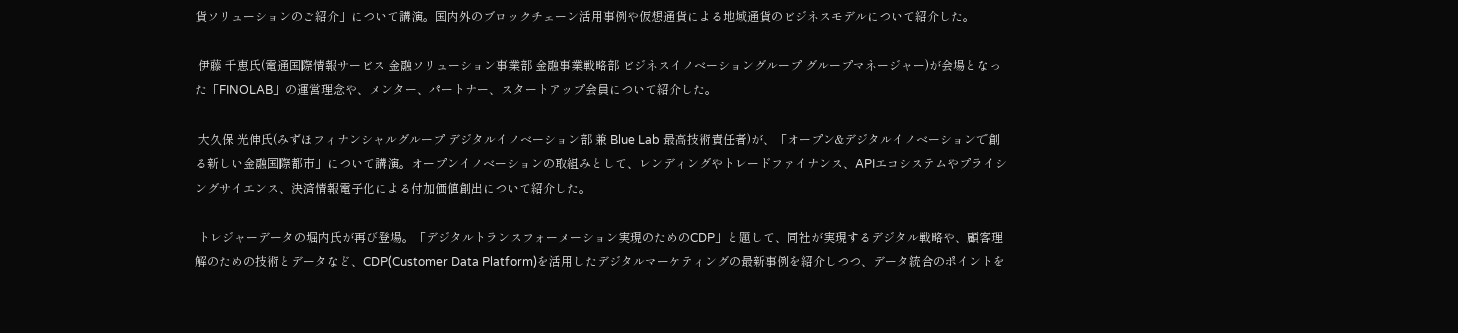貨ソリューションのご紹介」について講演。国内外のブロックチェーン活用事例や仮想通貨による地域通貨のビジネスモデルについて紹介した。

 伊藤 千恵氏(電通国際情報サービス 金融ソリューション事業部 金融事業戦略部 ビジネスイノベーショングループ グループマネージャー)が会場となった「FINOLAB」の運営理念や、メンター、パートナー、スタートアップ会員について紹介した。

 大久保 光伸氏(みずほフィナンシャルグループ デジタルイノベーション部 兼 Blue Lab 最高技術責任者)が、「オープン&デジタルイノベーションで創る新しい金融国際都市」について講演。オープンイノベーションの取組みとして、レンディングやトレードファイナンス、APIエコシステムやプライシングサイエンス、決済情報電子化による付加価値創出について紹介した。

 トレジャーデータの堀内氏が再び登場。「デジタルトランスフォーメーション実現のためのCDP」と題して、同社が実現するデジタル戦略や、顧客理解のための技術とデータなど、CDP(Customer Data Platform)を活用したデジタルマーケティングの最新事例を紹介しつつ、データ統合のポイントを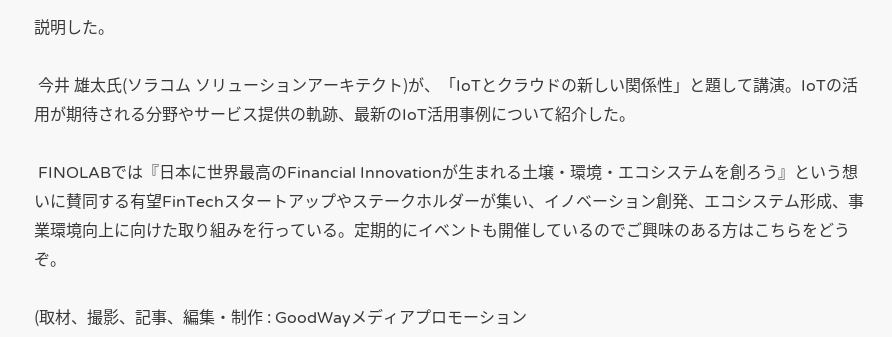説明した。

 今井 雄太氏(ソラコム ソリューションアーキテクト)が、「IoTとクラウドの新しい関係性」と題して講演。IoTの活用が期待される分野やサービス提供の軌跡、最新のIoT活用事例について紹介した。

 FINOLABでは『日本に世界最高のFinancial Innovationが生まれる土壌・環境・エコシステムを創ろう』という想いに賛同する有望FinTechスタートアップやステークホルダーが集い、イノベーション創発、エコシステム形成、事業環境向上に向けた取り組みを行っている。定期的にイベントも開催しているのでご興味のある方はこちらをどうぞ。

(取材、撮影、記事、編集・制作 : GoodWayメディアプロモーション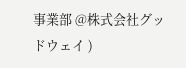事業部 @株式会社グッドウェイ )